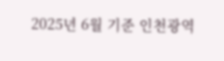2025년 6월 기준 인천광역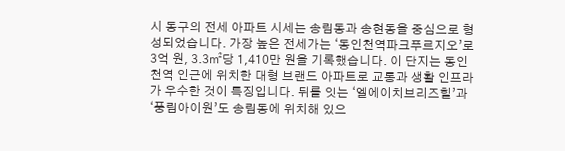시 동구의 전세 아파트 시세는 송림동과 송현동을 중심으로 형성되었습니다. 가장 높은 전세가는 ‘동인천역파크푸르지오’로 3억 원, 3.3㎡당 1,410만 원을 기록했습니다. 이 단지는 동인천역 인근에 위치한 대형 브랜드 아파트로 교통과 생활 인프라가 우수한 것이 특징입니다. 뒤를 잇는 ‘엘에이치브리즈힐’과 ‘풍림아이원’도 송림동에 위치해 있으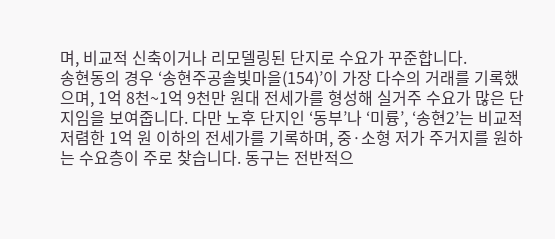며, 비교적 신축이거나 리모델링된 단지로 수요가 꾸준합니다.
송현동의 경우 ‘송현주공솔빛마을(154)’이 가장 다수의 거래를 기록했으며, 1억 8천~1억 9천만 원대 전세가를 형성해 실거주 수요가 많은 단지임을 보여줍니다. 다만 노후 단지인 ‘동부’나 ‘미륭’, ‘송현2’는 비교적 저렴한 1억 원 이하의 전세가를 기록하며, 중·소형 저가 주거지를 원하는 수요층이 주로 찾습니다. 동구는 전반적으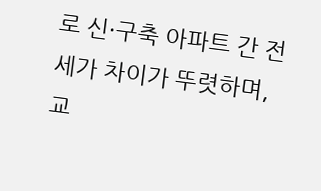로 신·구축 아파트 간 전세가 차이가 뚜렷하며, 교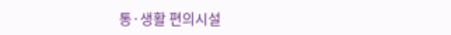통·생활 편의시설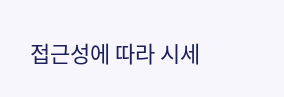접근성에 따라 시세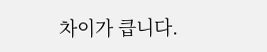차이가 큽니다.